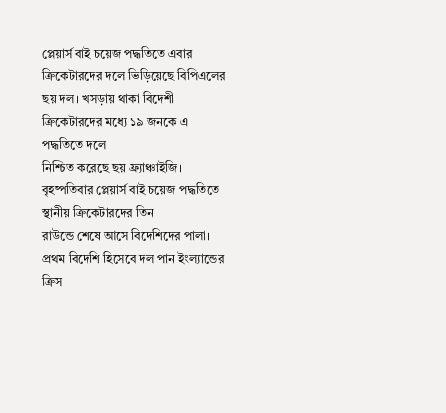প্লেয়ার্স বাই চয়েজ পদ্ধতিতে এবার ক্রিকেটারদের দলে ভিড়িয়েছে বিপিএলের
ছয় দল। খসড়ায় থাকা বিদেশী ক্রিকেটারদের মধ্যে ১৯ জনকে এ পদ্ধতিতে দলে
নিশ্চিত করেছে ছয় ফ্র্যাঞ্চাইজি।
বৃহষ্পতিবার প্লেয়ার্স বাই চয়েজ পদ্ধতিতে স্থানীয় ক্রিকেটারদের তিন
রাউন্ডে শেষে আসে বিদেশিদের পালা। প্রথম বিদেশি হিসেবে দল পান ইংল্যান্ডের
ক্রিস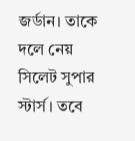জর্ডান। তাকে দলে নেয় সিলেট সুপার স্টার্স। তবে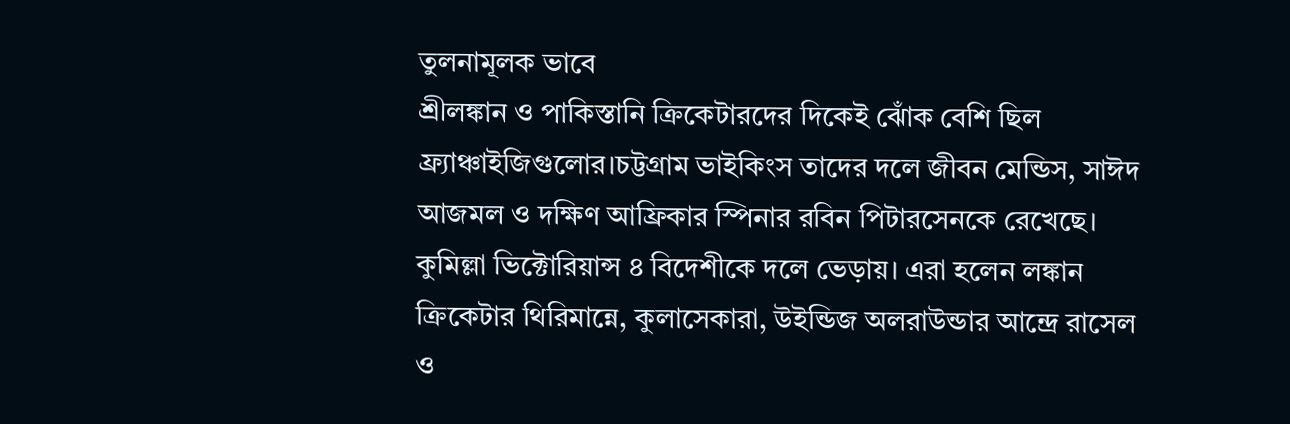তুলনামূলক ভাবে
শ্রীলঙ্কান ও পাকিস্তানি ক্রিকেটারদের দিকেই ঝোঁক বেশি ছিল
ফ্র্যাঞ্চাইজিগুলোর।চট্টগ্রাম ভাইকিংস তাদের দলে জীবন মেন্ডিস, সাঈদ আজমল ও দক্ষিণ আফ্রিকার স্পিনার রবিন পিটারসেনকে রেখেছে। কুমিল্লা ভিক্টোরিয়ান্স ৪ বিদেশীকে দলে ভেড়ায়। এরা হলেন লঙ্কান ক্রিকেটার থিরিমান্নে, কুলাসেকারা, উইন্ডিজ অলরাউন্ডার আন্দ্রে রাসেল ও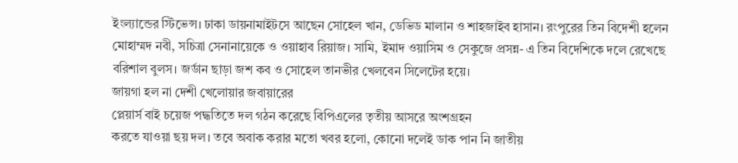ইংল্যান্ডের স্টিভেন্স। ঢাকা ডায়নামাইটসে আছেন সোহেল খান, ডেভিড মালান ও শাহজাইব হাসান। রংপুরের তিন বিদেশী হলেন মোহাম্মদ নবী, সচিত্রা সেনানায়েকে ও ওয়াহাব রিয়াজ। সামি, ইমাদ ওয়াসিম ও সেকুজে প্রসন্ন- এ তিন বিদেশিকে দলে রেখেছে বরিশাল বুলস। জর্ডান ছাড়া জশ কব ও সোহেল তানভীর খেলবেন সিলেটের হয়ে।
জায়গা হল না দেশী খেলোয়ার জবায়ারের
প্লেয়ার্স বাই চয়েজ পদ্ধতিতে দল গঠন করেছে বিপিএলের তৃতীয় আসরে অংশগ্রহন
করতে যাওয়া ছয় দল। তবে অবাক করার মতো খবর হলো, কোনো দলেই ডাক পান নি জাতীয়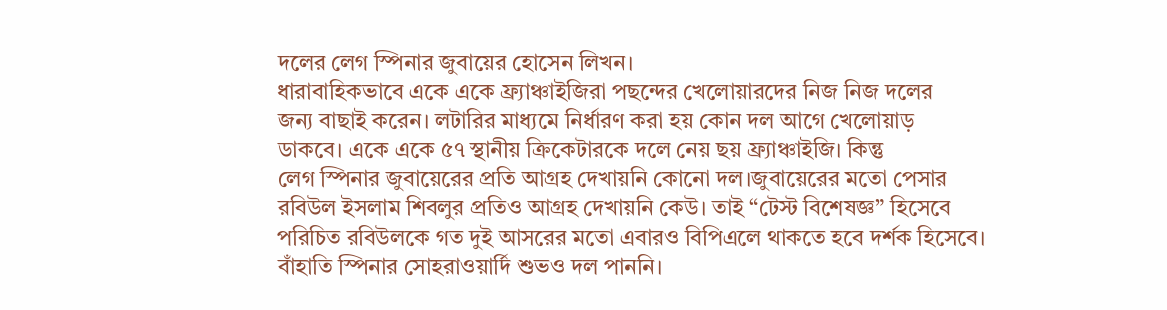দলের লেগ স্পিনার জুবায়ের হোসেন লিখন।
ধারাবাহিকভাবে একে একে ফ্র্যাঞ্চাইজিরা পছন্দের খেলোয়ারদের নিজ নিজ দলের
জন্য বাছাই করেন। লটারির মাধ্যমে নির্ধারণ করা হয় কোন দল আগে খেলোয়াড়
ডাকবে। একে একে ৫৭ স্থানীয় ক্রিকেটারকে দলে নেয় ছয় ফ্র্যাঞ্চাইজি। কিন্তু
লেগ স্পিনার জুবায়েরের প্রতি আগ্রহ দেখায়নি কোনো দল।জুবায়েরের মতো পেসার রবিউল ইসলাম শিবলুর প্রতিও আগ্রহ দেখায়নি কেউ। তাই “টেস্ট বিশেষজ্ঞ” হিসেবে পরিচিত রবিউলকে গত দুই আসরের মতো এবারও বিপিএলে থাকতে হবে দর্শক হিসেবে। বাঁহাতি স্পিনার সোহরাওয়ার্দি শুভও দল পাননি।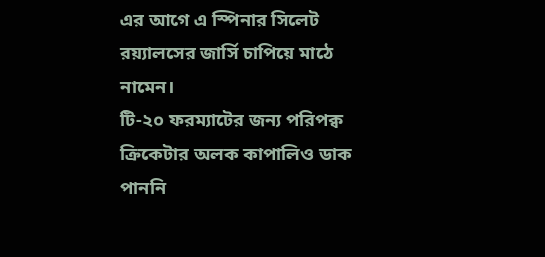এর আগে এ স্পিনার সিলেট রয়্যালসের জার্সি চাপিয়ে মাঠে নামেন।
টি-২০ ফরম্যাটের জন্য পরিপক্ব ক্রিকেটার অলক কাপালিও ডাক পাননি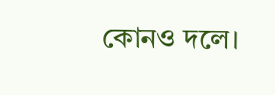কোনও দলে।